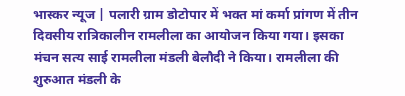भास्कर न्यूज | पलारी ग्राम डोटोपार में भक्त मां कर्मा प्रांगण में तीन दिवसीय रात्रिकालीन रामलीला का आयोजन किया गया। इसका मंचन सत्य साई रामलीला मंडली बेलौदी ने किया। रामलीला की शुरुआत मंडली के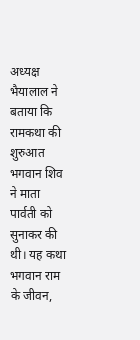अध्यक्ष भैयालाल ने बताया कि रामकथा की शुरुआत भगवान शिव ने माता पार्वती को सुनाकर की थी। यह कथा भगवान राम के जीवन,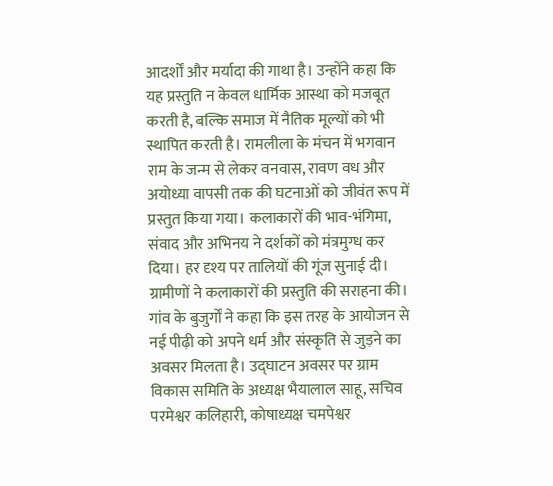आदर्शों और मर्यादा की गाथा है। उन्होंने कहा कि यह प्रस्तुति न केवल धार्मिक आस्था को मजबूत करती है, बल्कि समाज में नैतिक मूल्यों को भी स्थापित करती है। रामलीला के मंचन में भगवान राम के जन्म से लेकर वनवास, रावण वध और अयोध्या वापसी तक की घटनाओं को जीवंत रूप में प्रस्तुत किया गया। कलाकारों की भाव-भंगिमा, संवाद और अभिनय ने दर्शकों को मंत्रमुग्ध कर दिया। हर दृश्य पर तालियों की गूंज सुनाई दी। ग्रामीणों ने कलाकारों की प्रस्तुति की सराहना की। गांव के बुजुर्गों ने कहा कि इस तरह के आयोजन से नई पीढ़ी को अपने धर्म और संस्कृति से जुड़ने का अवसर मिलता है। उद्घाटन अवसर पर ग्राम विकास समिति के अध्यक्ष भैयालाल साहू, सचिव परमेश्वर कलिहारी, कोषाध्यक्ष चमपेश्वर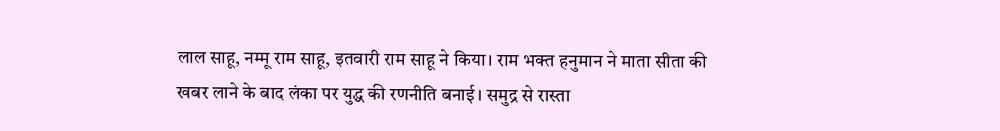लाल साहू, नम्मू राम साहू, इतवारी राम साहू ने किया। राम भक्त हनुमान ने माता सीता की खबर लाने के बाद लंका पर युद्ध की रणनीति बनाई। समुद्र से रास्ता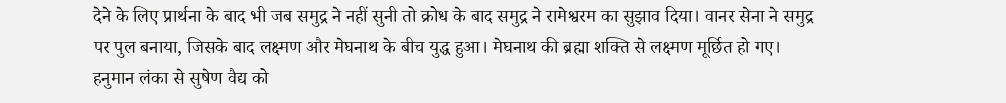देने के लिए प्रार्थना के बाद भी जब समुद्र ने नहीं सुनी तो क्रोध के बाद समुद्र ने रामेश्वरम का सुझाव दिया। वानर सेना ने समुद्र पर पुल बनाया, जिसके बाद लक्ष्मण और मेघनाथ के बीच युद्ध हुआ। मेघनाथ की ब्रह्मा शक्ति से लक्ष्मण मूर्छित हो गए। हनुमान लंका से सुषेण वैद्य को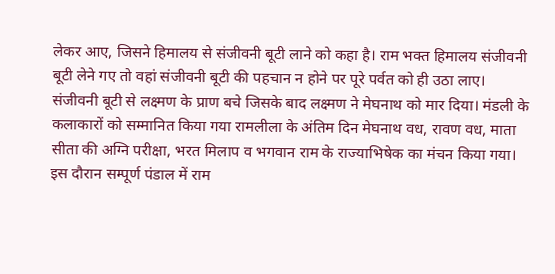लेकर आए, जिसने हिमालय से संजीवनी बूटी लाने को कहा है। राम भक्त हिमालय संजीवनी बूटी लेने गए तो वहां संजीवनी बूटी की पहचान न होने पर पूरे पर्वत को ही उठा लाए। संजीवनी बूटी से लक्ष्मण के प्राण बचे जिसके बाद लक्ष्मण ने मेघनाथ को मार दिया। मंडली के कलाकारों को सम्मानित किया गया रामलीला के अंतिम दिन मेघनाथ वध, रावण वध, माता सीता की अग्नि परीक्षा, भरत मिलाप व भगवान राम के राज्याभिषेक का मंचन किया गया। इस दौरान सम्पूर्ण पंडाल में राम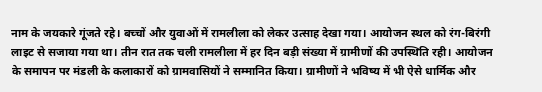नाम के जयकारे गूंजते रहे। बच्चों और युवाओं में रामलीला को लेकर उत्साह देखा गया। आयोजन स्थल को रंग-बिरंगी लाइट से सजाया गया था। तीन रात तक चली रामलीला में हर दिन बड़ी संख्या में ग्रामीणों की उपस्थिति रही। आयोजन के समापन पर मंडली के कलाकारों को ग्रामवासियों ने सम्मानित किया। ग्रामीणों ने भविष्य में भी ऐसे धार्मिक और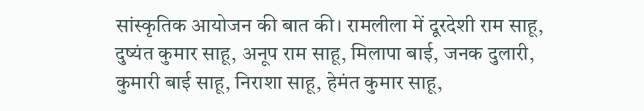सांस्कृतिक आयोजन की बात की। रामलीला में दूरदेशी राम साहू, दुष्यंत कुमार साहू, अनूप राम साहू, मिलापा बाई, जनक दुलारी, कुमारी बाई साहू, निराशा साहू, हेमंत कुमार साहू,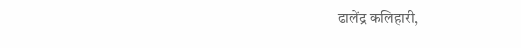ढालेंद्र कलिहारी,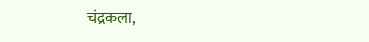चंद्रकला,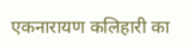एकनारायण कलिहारी का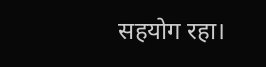सहयोग रहा।